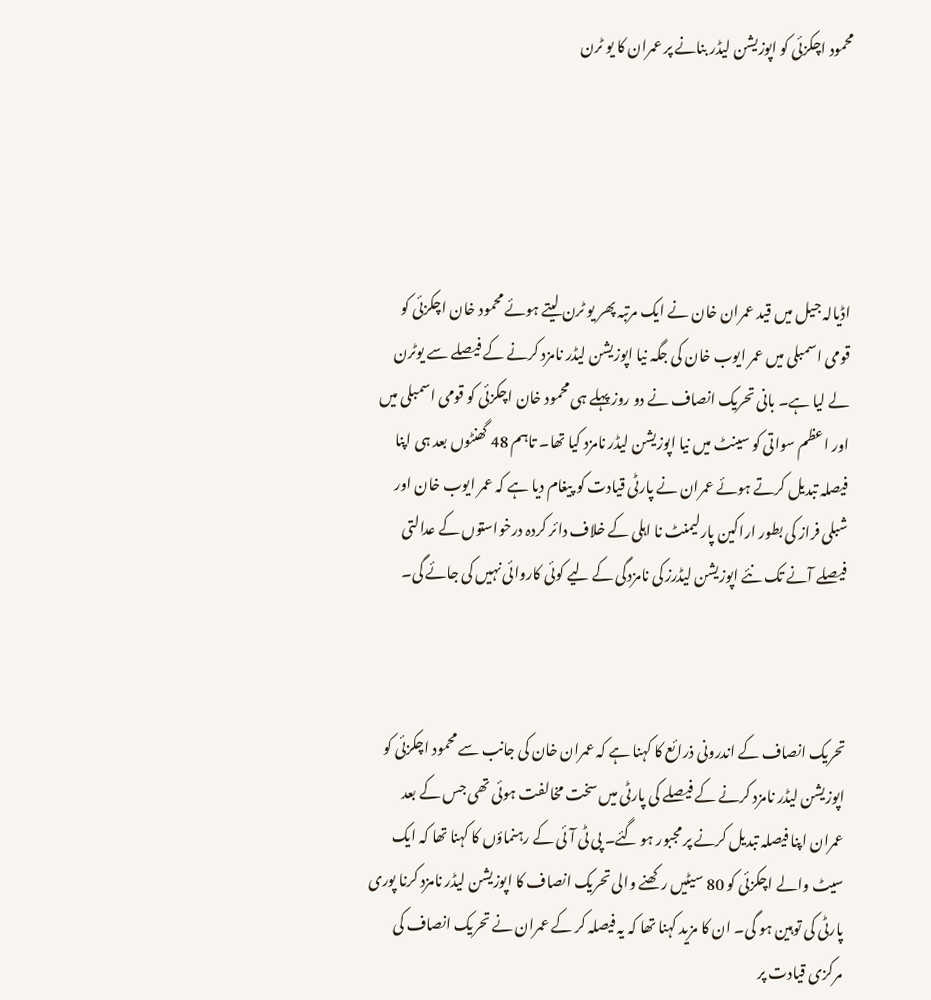محمود اچکزئی کو اپوزیشن لیڈر بنانے پر عمران کا یو ٹرن





اڈیالہ جیل میں قید عمران خان نے ایک مرتبہ پھر یو ٹرن لیتے ہوئے محمود خان اچکزئی کو قومی اسمبلی میں عمر ایوب خان کی جگہ نیا اپوزیشن لیڈر نامزد کرنے کے فیصلے سے یوٹرن لے لیا ہے۔ بانی تحریک انصاف نے دو روز پہلے ہی محمود خان اچکزئی کو قومی اسمبلی میں اور اعظم سواتی کو سینٹ میں نیا اپوزیشن لیڈر نامزد کیا تھا۔ تاہم 48 گھنٹوں بعد ہی اپنا فیصلہ تبدیل کرتے ہوئے عمران نے پارٹی قیادت کو پیغام دیا ہے کہ عمر ایوب خان اور شبلی فراز کی بطور اراکین پارلیمنٹ نا اہلی کے خلاف دائر کردہ درخواستوں کے عدالتی فیصلے آنے تک نئے اپوزیشن لیڈرز کی نامزدگی کے لیے کوئی کاروائی نہیں کی جائے گی۔



تحریک انصاف کے اندرونی ذرائع کا کہنا ہے کہ عمران خان کی جانب سے محمود اچکزئی کو اپوزیشن لیڈر نامزد کرنے کے فیصلے کی پارٹی میں سخت مخالفت ہوئی تھی جس کے بعد عمران اپنا فیصلہ تبدیل کرنے پر مجبور ہو گئے۔ پی ٹی آئی کے رہنماؤں کا کہنا تھا کہ ایک سیٹ والے اچکزئی کو 80 سیٹیں رکھنے والی تحریک انصاف کا اپوزیشن لیڈر نامزد کرنا پوری پارٹی کی توہین ہو گی۔ ان کا مزید کہنا تھا کہ یہ فیصلہ کر کے عمران نے تحریک انصاف کی مرکزی قیادت پر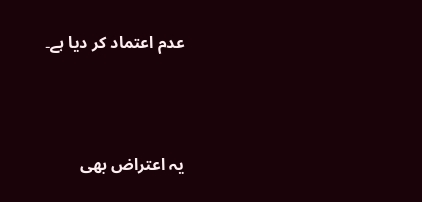عدم اعتماد کر دیا ہے۔



یہ اعتراض بھی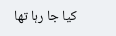کیا جا رہا تھا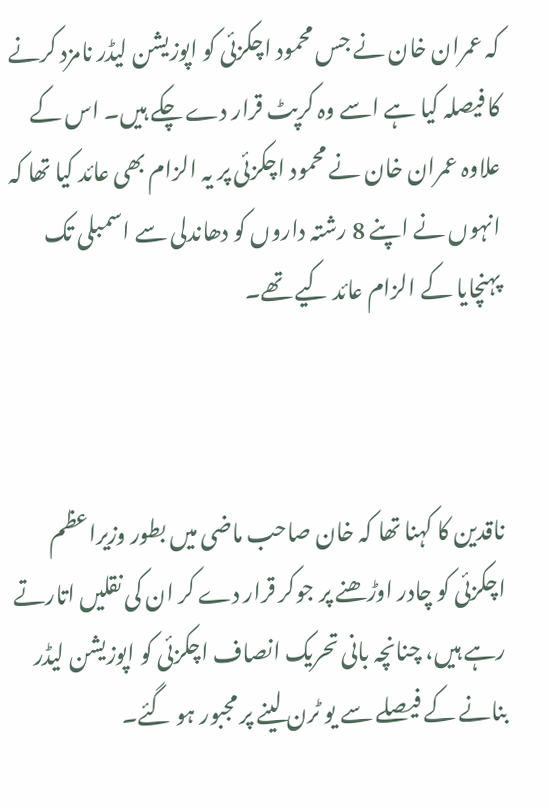کہ عمران خان نے جس محمود اچکزئی کو اپوزیشن لیڈر نامزد کرنے کا فیصلہ کیا ہے اسے وہ کرپٹ قرار دے چکے ہیں۔ اس کے علاوہ عمران خان نے محمود اچکزئی پر یہ الزام بھی عائد کیا تھا کہ انہوں نے اپنے 8 رشتہ داروں کو دھاندلی سے اسمبلی تک پہنچایا کے الزام عائد کیے تھے۔



ناقدین کا کہنا تھا کہ خان صاحب ماضی میں بطور وزیراعظم اچکزئی کو چادر اوڑھنے پر جوکر قرار دے کر ان کی نقلیں اتارتے رہے ہیں، چنانچہ بانی تحریک انصاف اچکزئی کو اپوزیشن لیڈر بنانے کے فیصلے سے یو ٹرن لینے پر مجبور ہو گئے۔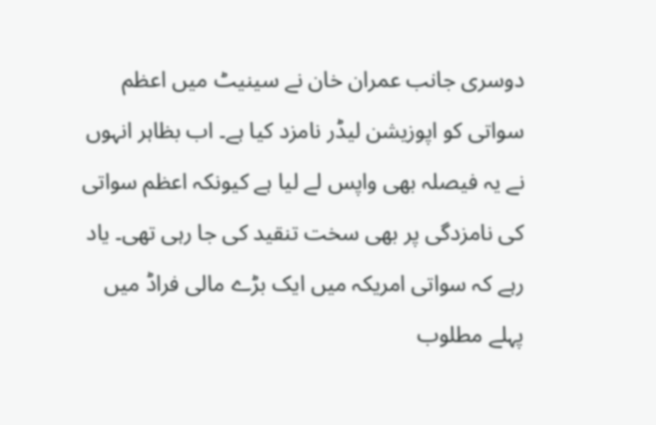دوسری جانب عمران خان نے سینیٹ میں اعظم سواتی کو اپوزیشن لیڈر نامزد کیا ہے۔ اب بظاہر انہوں نے یہ فیصلہ بھی واپس لے لیا ہے کیونکہ اعظم سواتی کی نامزدگی پر بھی سخت تنقید کی جا رہی تھی۔ یاد رہے کہ سواتی امریکہ میں ایک بڑے مالی فراڈ میں پہلے مطلوب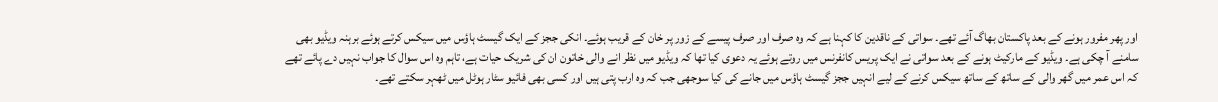اور پھر مفرور ہونے کے بعد پاکستان بھاگ آئے تھے۔ سواتی کے ناقدین کا کہنا ہے کہ وہ صرف اور صرف پیسے کے زور پر خان کے قریب ہوئے۔ انکی ججز کے ایک گیسٹ ہاؤس میں سیکس کرتے ہوئے برہنہ ویڈیو بھی سامنے آ چکی ہے۔ ویڈیو کے مارکیٹ ہونے کے بعد سواتی نے ایک پریس کانفرنس میں روتے ہوئے یہ دعوی کیا تھا کہ ویڈیو میں نظر انے والی خاتون ان کی شریک حیات ہے، تاہم وہ اس سوال کا جواب نہیں دے پائے تھے کہ اس عمر میں گھر والی کے ساتھ کے ساتھ سیکس کرنے کے لیے انہیں ججز گیسٹ ہاؤس میں جانے کی کیا سوجھی جب کہ وہ ارب پتی ہیں اور کسی بھی فائیو سٹار ہوٹل میں ٹھہر سکتے تھے۔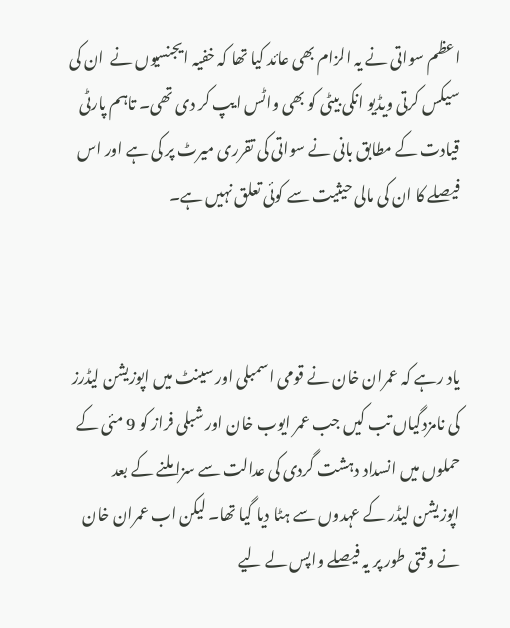اعظم سواتی نے یہ الزام بھی عائد کیا تھا کہ خفیہ ایجنسیوں نے  ان کی سیکس کرتی ویڈیو انکی بیٹی کو بھی واٹس ایپ کر دی تھی۔ تاہم پارٹی قیادت کے مطابق بانی نے سواتی کی تقرری میرٹ پر کی ہے اور اس فیصلے کا ان کی مالی حیثیت سے کوئی تعلق نہیں ہے۔



یاد رہے کہ عمران خان نے قومی اسمبلی اور سینٹ میں اپوزیشن لیڈرز کی نامزدگیاں تب کیں جب عمر ایوب خان اور شبلی فراز کو 9 مئی کے حملوں میں انسداد دہشت گردی کی عدالت سے سزا ملنے کے بعد اپوزیشن لیڈر کے عہدوں سے ہٹا دیا گیا تھا۔ لیکن اب عمران خان نے وقتی طور پر یہ فیصلے واپس لے لیے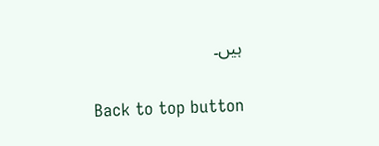ہیں۔

Back to top button